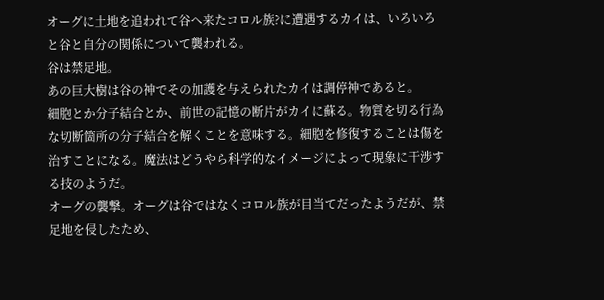オーグに土地を追われて谷へ来たコロル族?に遭遇するカイは、いろいろと谷と自分の関係について襲われる。
谷は禁足地。
あの巨大樹は谷の神でその加護を与えられたカイは調停神であると。
細胞とか分子結合とか、前世の記憶の断片がカイに蘇る。物質を切る行為な切断箇所の分子結合を解くことを意味する。細胞を修復することは傷を治すことになる。魔法はどうやら科学的なイメージによって現象に干渉する技のようだ。
オーグの襲撃。オーグは谷ではなくコロル族が目当てだったようだが、禁足地を侵したため、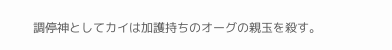調停神としてカイは加護持ちのオーグの親玉を殺す。